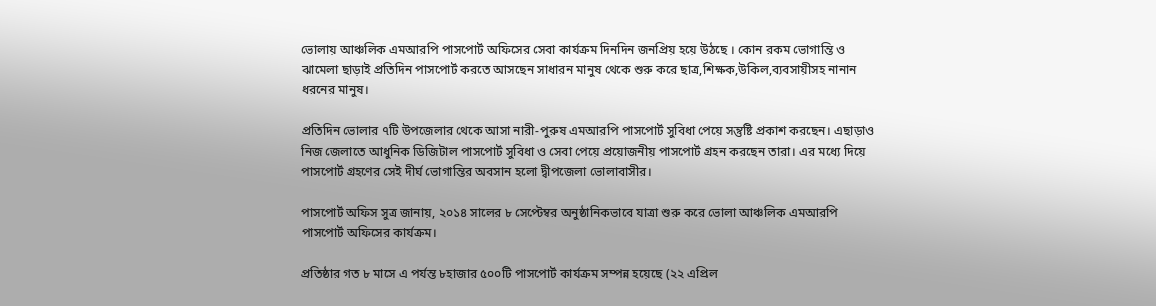ভোলায় আঞ্চলিক এমআরপি পাসপোর্ট অফিসের সেবা কার্যক্রম দিনদিন জনপ্রিয় হয়ে উঠছে । কোন রকম ভোগান্তি ও ঝামেলা ছাড়াই প্রতিদিন পাসপোর্ট করতে আসছেন সাধারন মানুষ থেকে শুরু করে ছাত্র,শিক্ষক,উকিল,ব্যবসায়ীসহ নানান ধরনের মানুষ।

প্রতিদিন ভোলার ৭টি উপজেলার থেকে আসা নারী-পুরুষ এমআরপি পাসপোর্ট সুবিধা পেয়ে সন্তুষ্টি প্রকাশ করছেন। এছাড়াও নিজ জেলাতে আধুনিক ডিজিটাল পাসপোর্ট সুবিধা ও সেবা পেয়ে প্রয়োজনীয় পাসপোর্ট গ্রহন করছেন তারা। এর মধ্যে দিয়ে পাসপোর্ট গ্রহণের সেই দীর্ঘ ভোগান্তির অবসান হলো দ্বীপজেলা ভোলাবাসীর।

পাসপোর্ট অফিস সুত্র জানায়, ২০১৪ সালের ৮ সেপ্টেম্বর অনুষ্ঠানিকভাবে যাত্রা শুরু করে ভোলা আঞ্চলিক এমআরপি পাসপোর্ট অফিসের কার্যক্রম।

প্রতিষ্ঠার গত ৮ মাসে এ পর্যন্ত ৮হাজার ৫০০টি পাসপোর্ট কার্যক্রম সম্পন্ন হয়েছে (২২ এপ্রিল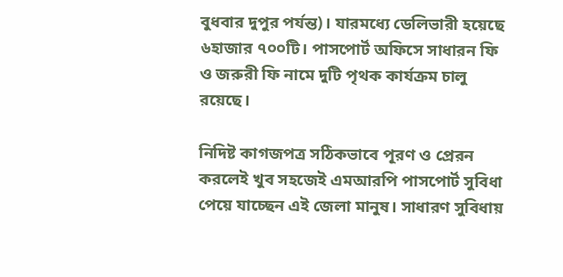বুধবার দুপুর পর্যন্ত)। যারমধ্যে ডেলিভারী হয়েছে ৬হাজার ৭০০টি। পাসপোর্ট অফিসে সাধারন ফি ও জরুরী ফি নামে দুটি পৃথক কার্যক্রম চালু রয়েছে।

নিদিষ্ট কাগজপত্র সঠিকভাবে পূরণ ও প্রেরন করলেই খুব সহজেই এমআরপি পাসপোর্ট সুবিধা পেয়ে যাচ্ছেন এই জেলা মানুষ। সাধারণ সুবিধায়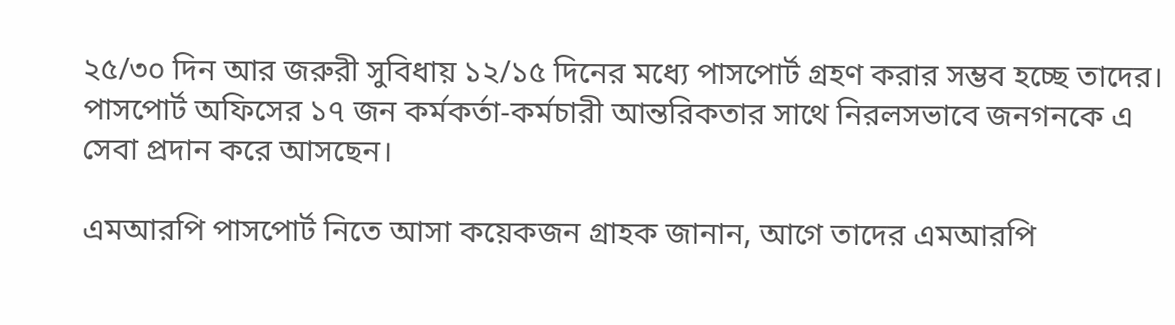২৫/৩০ দিন আর জরুরী সুবিধায় ১২/১৫ দিনের মধ্যে পাসপোর্ট গ্রহণ করার সম্ভব হচ্ছে তাদের। পাসপোর্ট অফিসের ১৭ জন কর্মকর্তা-কর্মচারী আন্তরিকতার সাথে নিরলসভাবে জনগনকে এ সেবা প্রদান করে আসছেন।

এমআরপি পাসপোর্ট নিতে আসা কয়েকজন গ্রাহক জানান, আগে তাদের এমআরপি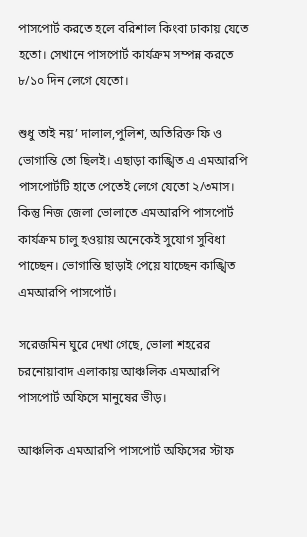পাসপোর্ট করতে হলে বরিশাল কিংবা ঢাকায় যেতে হতো। সেখানে পাসপোর্ট কার্যক্রম সম্পন্ন করতে ৮/১০ দিন লেগে যেতো।

শুধু তাই নয়’ দালাল,পুলিশ, অতিরিক্ত ফি ও ভোগান্তি তো ছিলই। এছাড়া কাঙ্খিত এ এমআরপি পাসপোর্টটি হাতে পেতেই লেগে যেতো ২/৩মাস। কিন্তু নিজ জেলা ভোলাতে এমআরপি পাসপোর্ট কার্যক্রম চালু হওয়ায় অনেকেই সুযোগ সুবিধা পাচ্ছেন। ভোগান্তি ছাড়াই পেয়ে যাচ্ছেন কাঙ্খিত এমআরপি পাসপোর্ট।

সরেজমিন ঘুরে দেখা গেছে, ভোলা শহরের চরনোয়াবাদ এলাকায় আঞ্চলিক এমআরপি পাসপোর্ট অফিসে মানুষের ভীড়।

আঞ্চলিক এমআরপি পাসপোর্ট অফিসের স্টাফ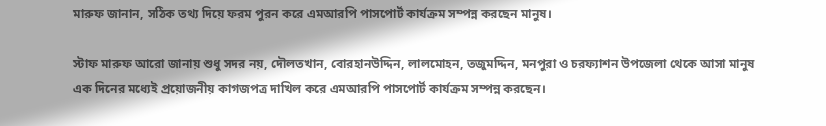মারুফ জানান, সঠিক তথ্য দিয়ে ফরম পুরন করে এমআরপি পাসপোর্ট কার্যক্রম সম্পন্ন করছেন মানুষ।

স্টাফ মারুফ আরো জানায় শুধু সদর নয়, দৌলতখান, বোরহানউদ্দিন, লালমোহন, তজুমদ্দিন, মনপুরা ও চরফ্যাশন উপজেলা থেকে আসা মানুষ এক দিনের মধ্যেই প্রয়োজনীয় কাগজপত্র দাখিল করে এমআরপি পাসপোর্ট কার্যক্রম সম্পন্ন করছেন।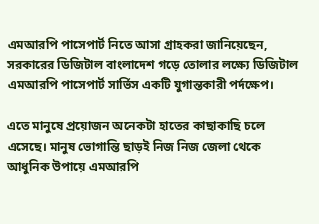এমআরপি পাসেপার্ট নিতে আসা গ্রাহকরা জানিয়েছেন, সরকারের ডিজিটাল বাংলাদেশ গড়ে তোলার লক্ষ্যে ডিজিটাল এমআরপি পাসেপার্ট সার্ভিস একটি যুগান্তকারী পর্দক্ষেপ।

এতে মানুষে প্রয়োজন অনেকটা হাতের কাছাকাছি চলে এসেছে। মানুষ ভোগান্তি ছাড়ই নিজ নিজ জেলা থেকে আধুনিক উপায়ে এমআরপি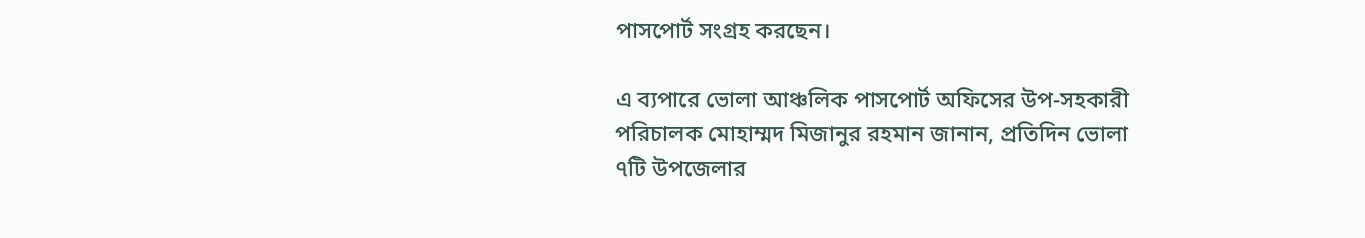পাসপোর্ট সংগ্রহ করছেন।

এ ব্যপারে ভোলা আঞ্চলিক পাসপোর্ট অফিসের উপ-সহকারী পরিচালক মোহাম্মদ মিজানুর রহমান জানান, প্রতিদিন ভোলা ৭টি উপজেলার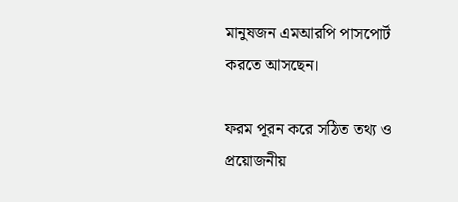মানুষজন এমআরপি পাসপোর্ট করতে আসছেন।

ফরম পূরন করে সঠিত তথ্য ও প্রয়োজনীয়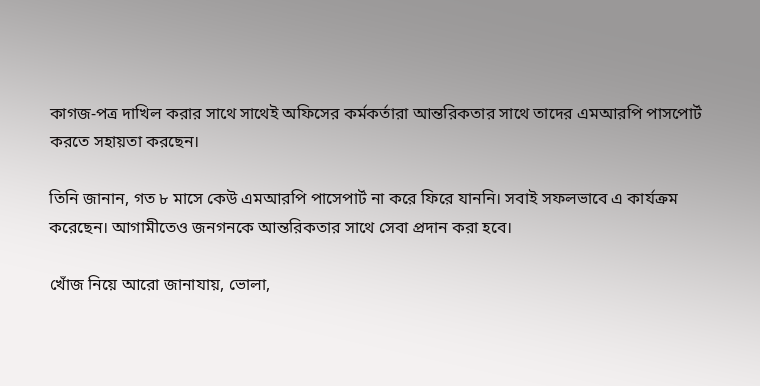কাগজ-পত্র দাখিল করার সাথে সাথেই অফিসের কর্মকর্তারা আন্তরিকতার সাথে তাদের এমআরপি পাসপোর্ট করতে সহায়তা করছেন।

তিনি জানান, গত ৮ মাসে কেউ এমআরপি পাসেপার্ট না করে ফিরে যাননি। সবাই সফলভাবে এ কার্যক্রম করেছেন। আগামীতেও জনগনকে আন্তরিকতার সাথে সেবা প্রদান করা হবে।

খোঁজ নিয়ে আরো জানাযায়, ভোলা,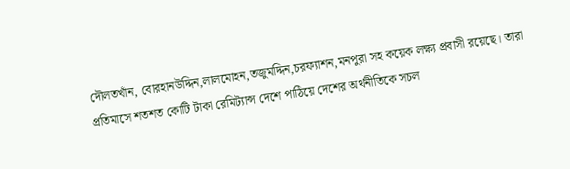দৌলতখাঁন, বোরহানউদ্দিন,লালমোহন,তজুমদ্দিন,চরফ্যাশন,মনপুরা সহ কয়েক লক্ষ্য প্রবাসী রয়েছে। তারা প্রতিমাসে শতশত কোটি টাকা রেমিট্যান্স দেশে পাঠিয়ে দেশের অর্থনীতিকে সচল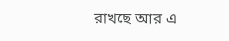রাখছে আর এ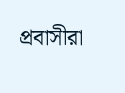প্রবাসীরা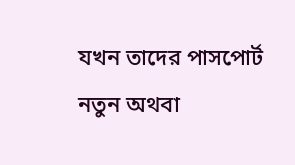যখন তাদের পাসপোর্ট নতুন অথবা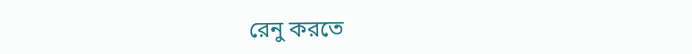রেনু করতে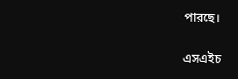পারছে।

এসএইচ